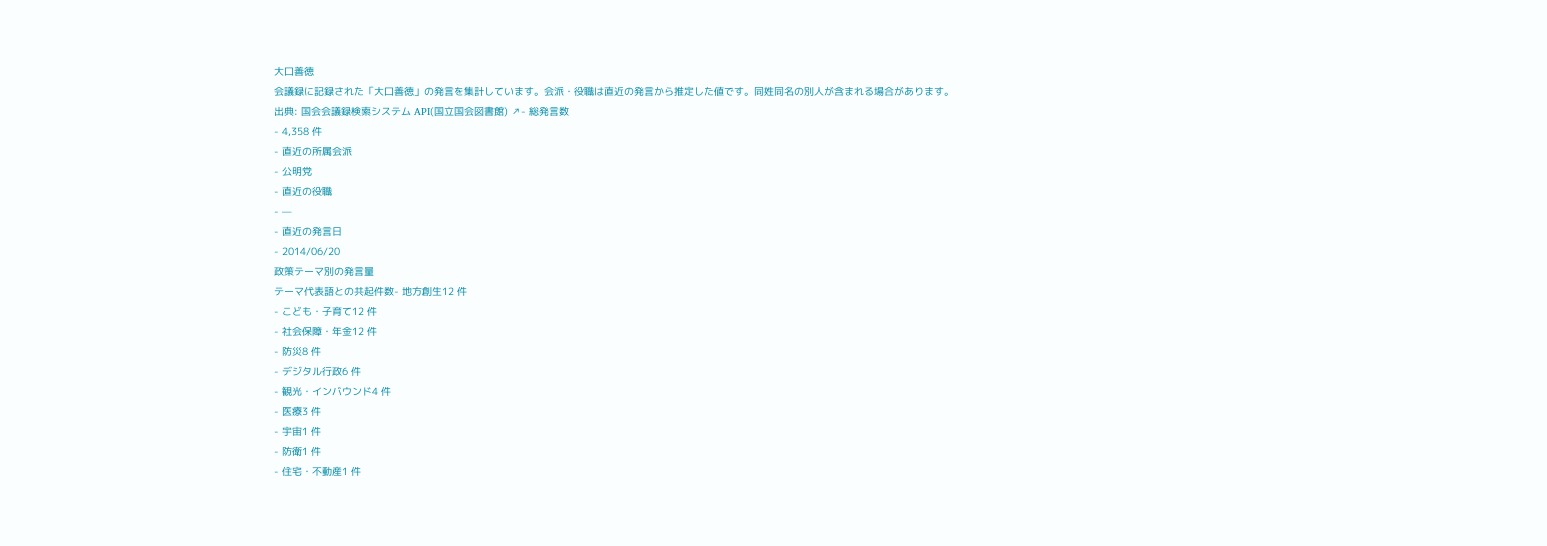大口善徳
会議録に記録された「大口善徳」の発言を集計しています。会派・役職は直近の発言から推定した値です。同姓同名の別人が含まれる場合があります。
出典: 国会会議録検索システム API(国立国会図書館) ↗- 総発言数
- 4,358 件
- 直近の所属会派
- 公明党
- 直近の役職
- —
- 直近の発言日
- 2014/06/20
政策テーマ別の発言量
テーマ代表語との共起件数- 地方創生12 件
- こども・子育て12 件
- 社会保障・年金12 件
- 防災8 件
- デジタル行政6 件
- 観光・インバウンド4 件
- 医療3 件
- 宇宙1 件
- 防衛1 件
- 住宅・不動産1 件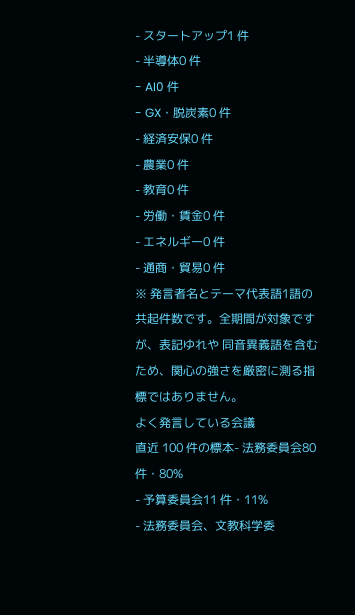- スタートアップ1 件
- 半導体0 件
- AI0 件
- GX・脱炭素0 件
- 経済安保0 件
- 農業0 件
- 教育0 件
- 労働・賃金0 件
- エネルギー0 件
- 通商・貿易0 件
※ 発言者名とテーマ代表語1語の共起件数です。全期間が対象ですが、表記ゆれや 同音異義語を含むため、関心の強さを厳密に測る指標ではありません。
よく発言している会議
直近 100 件の標本- 法務委員会80 件・80%
- 予算委員会11 件・11%
- 法務委員会、文教科学委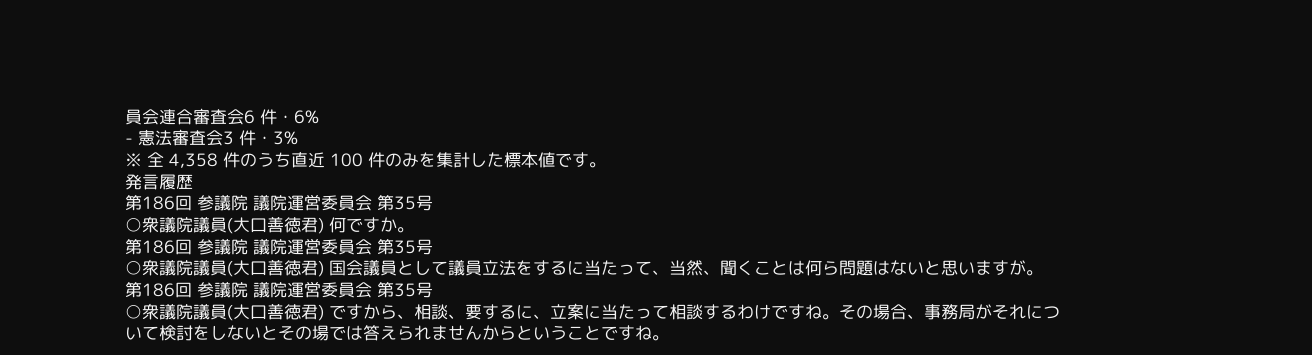員会連合審査会6 件・6%
- 憲法審査会3 件・3%
※ 全 4,358 件のうち直近 100 件のみを集計した標本値です。
発言履歴
第186回 参議院 議院運営委員会 第35号
○衆議院議員(大口善徳君) 何ですか。
第186回 参議院 議院運営委員会 第35号
○衆議院議員(大口善徳君) 国会議員として議員立法をするに当たって、当然、聞くことは何ら問題はないと思いますが。
第186回 参議院 議院運営委員会 第35号
○衆議院議員(大口善徳君) ですから、相談、要するに、立案に当たって相談するわけですね。その場合、事務局がそれについて検討をしないとその場では答えられませんからということですね。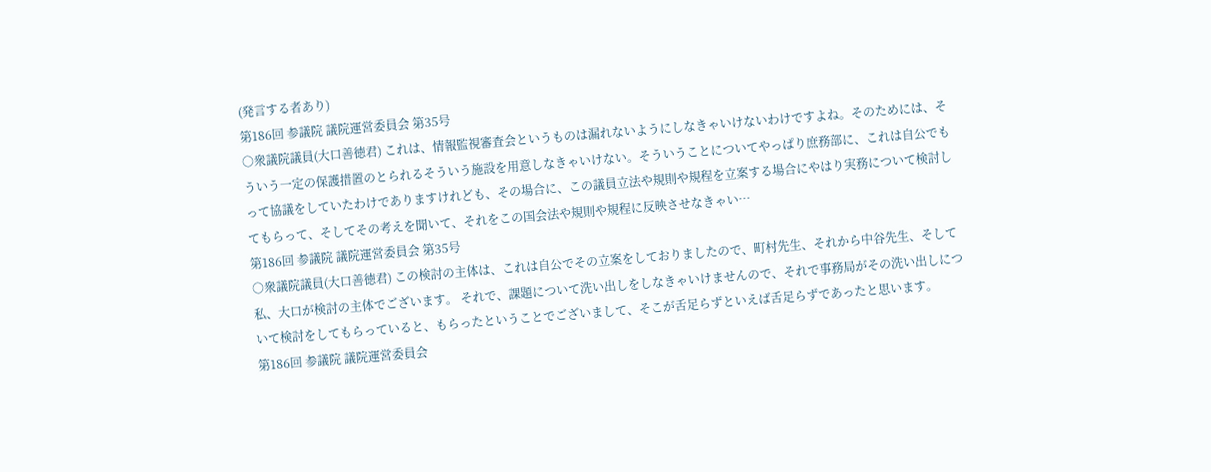(発言する者あり)
第186回 参議院 議院運営委員会 第35号
○衆議院議員(大口善徳君) これは、情報監視審査会というものは漏れないようにしなきゃいけないわけですよね。そのためには、そういう一定の保護措置のとられるそういう施設を用意しなきゃいけない。そういうことについてやっぱり庶務部に、これは自公でもって協議をしていたわけでありますけれども、その場合に、この議員立法や規則や規程を立案する場合にやはり実務について検討してもらって、そしてその考えを聞いて、それをこの国会法や規則や規程に反映させなきゃい…
第186回 参議院 議院運営委員会 第35号
○衆議院議員(大口善徳君) この検討の主体は、これは自公でその立案をしておりましたので、町村先生、それから中谷先生、そして私、大口が検討の主体でございます。 それで、課題について洗い出しをしなきゃいけませんので、それで事務局がその洗い出しについて検討をしてもらっていると、もらったということでございまして、そこが舌足らずといえば舌足らずであったと思います。
第186回 参議院 議院運営委員会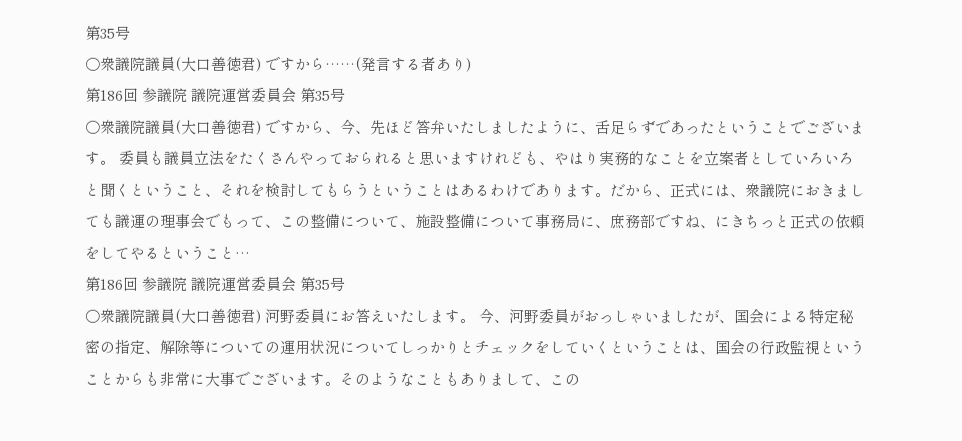第35号
○衆議院議員(大口善徳君) ですから……(発言する者あり)
第186回 参議院 議院運営委員会 第35号
○衆議院議員(大口善徳君) ですから、今、先ほど答弁いたしましたように、舌足らずであったということでございます。 委員も議員立法をたくさんやっておられると思いますけれども、やはり実務的なことを立案者としていろいろと聞くということ、それを検討してもらうということはあるわけであります。だから、正式には、衆議院におきましても議運の理事会でもって、この整備について、施設整備について事務局に、庶務部ですね、にきちっと正式の依頼をしてやるということ…
第186回 参議院 議院運営委員会 第35号
○衆議院議員(大口善徳君) 河野委員にお答えいたします。 今、河野委員がおっしゃいましたが、国会による特定秘密の指定、解除等についての運用状況についてしっかりとチェックをしていくということは、国会の行政監視ということからも非常に大事でございます。そのようなこともありまして、この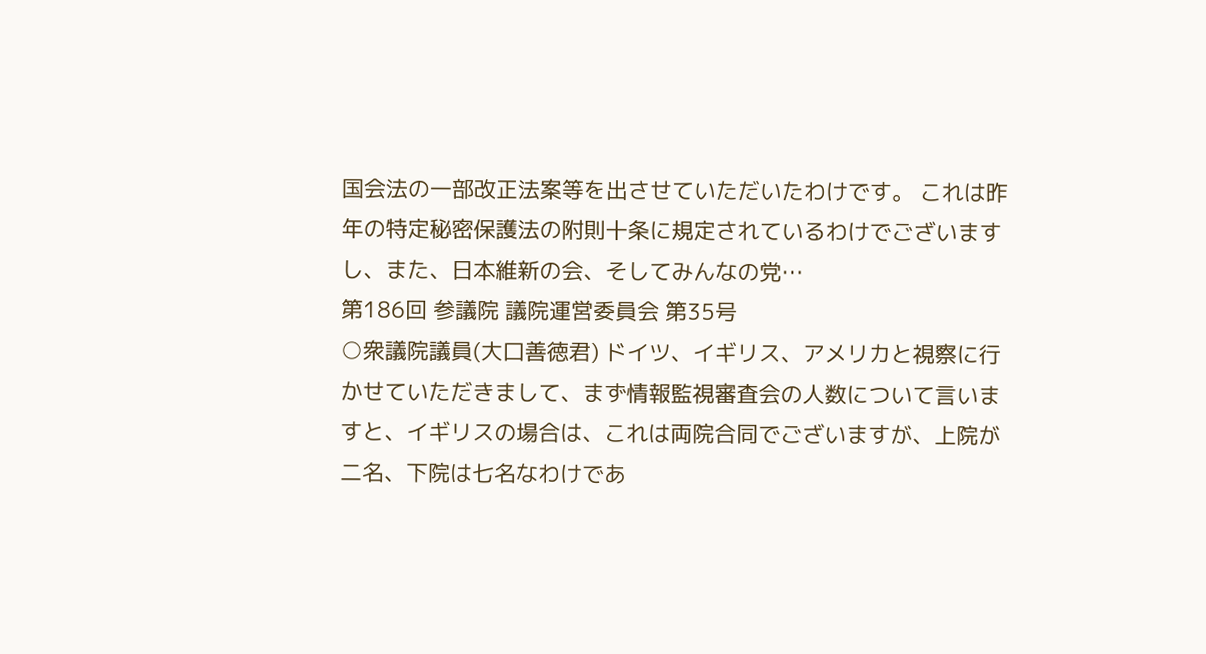国会法の一部改正法案等を出させていただいたわけです。 これは昨年の特定秘密保護法の附則十条に規定されているわけでございますし、また、日本維新の会、そしてみんなの党…
第186回 参議院 議院運営委員会 第35号
○衆議院議員(大口善徳君) ドイツ、イギリス、アメリカと視察に行かせていただきまして、まず情報監視審査会の人数について言いますと、イギリスの場合は、これは両院合同でございますが、上院が二名、下院は七名なわけであ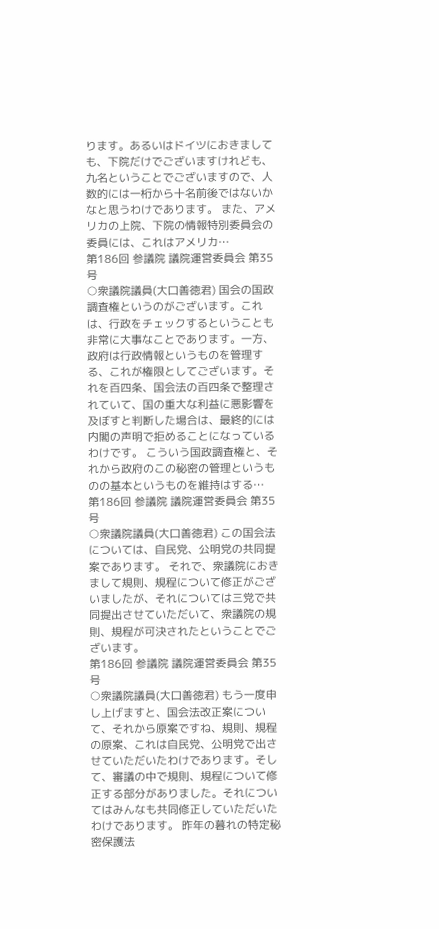ります。あるいはドイツにおきましても、下院だけでございますけれども、九名ということでございますので、人数的には一桁から十名前後ではないかなと思うわけであります。 また、アメリカの上院、下院の情報特別委員会の委員には、これはアメリカ…
第186回 参議院 議院運営委員会 第35号
○衆議院議員(大口善徳君) 国会の国政調査権というのがございます。これは、行政をチェックするということも非常に大事なことであります。一方、政府は行政情報というものを管理する、これが権限としてございます。それを百四条、国会法の百四条で整理されていて、国の重大な利益に悪影響を及ぼすと判断した場合は、最終的には内閣の声明で拒めることになっているわけです。 こういう国政調査権と、それから政府のこの秘密の管理というものの基本というものを維持はする…
第186回 参議院 議院運営委員会 第35号
○衆議院議員(大口善徳君) この国会法については、自民党、公明党の共同提案であります。 それで、衆議院におきまして規則、規程について修正がございましたが、それについては三党で共同提出させていただいて、衆議院の規則、規程が可決されたということでございます。
第186回 参議院 議院運営委員会 第35号
○衆議院議員(大口善徳君) もう一度申し上げますと、国会法改正案について、それから原案ですね、規則、規程の原案、これは自民党、公明党で出させていただいたわけであります。そして、審議の中で規則、規程について修正する部分がありました。それについてはみんなも共同修正していただいたわけであります。 昨年の暮れの特定秘密保護法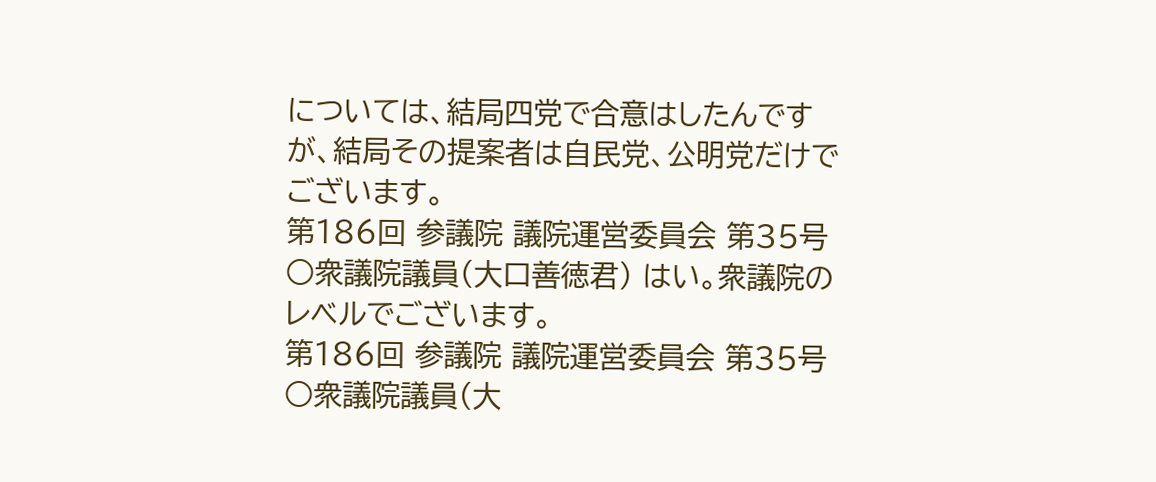については、結局四党で合意はしたんですが、結局その提案者は自民党、公明党だけでございます。
第186回 参議院 議院運営委員会 第35号
○衆議院議員(大口善徳君) はい。衆議院のレベルでございます。
第186回 参議院 議院運営委員会 第35号
○衆議院議員(大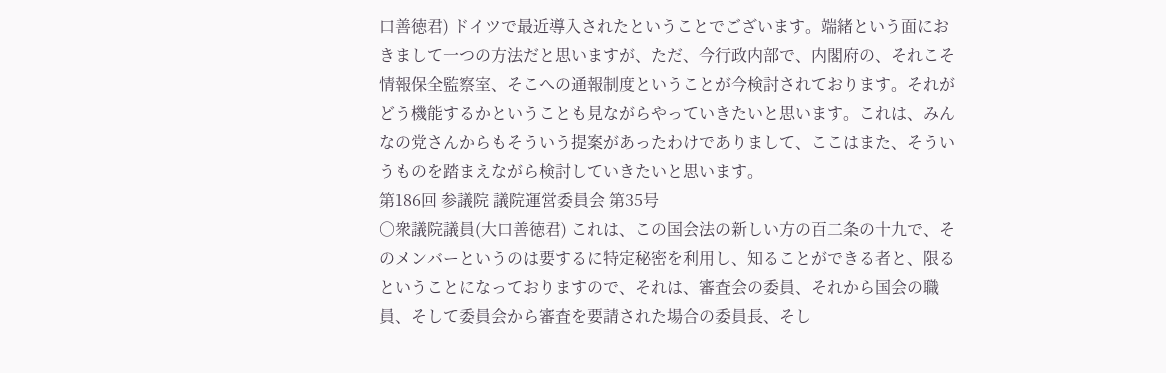口善徳君) ドイツで最近導入されたということでございます。端緒という面におきまして一つの方法だと思いますが、ただ、今行政内部で、内閣府の、それこそ情報保全監察室、そこへの通報制度ということが今検討されております。それがどう機能するかということも見ながらやっていきたいと思います。これは、みんなの党さんからもそういう提案があったわけでありまして、ここはまた、そういうものを踏まえながら検討していきたいと思います。
第186回 参議院 議院運営委員会 第35号
○衆議院議員(大口善徳君) これは、この国会法の新しい方の百二条の十九で、そのメンバーというのは要するに特定秘密を利用し、知ることができる者と、限るということになっておりますので、それは、審査会の委員、それから国会の職員、そして委員会から審査を要請された場合の委員長、そし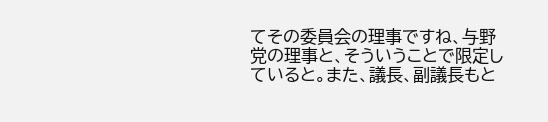てその委員会の理事ですね、与野党の理事と、そういうことで限定していると。また、議長、副議長もと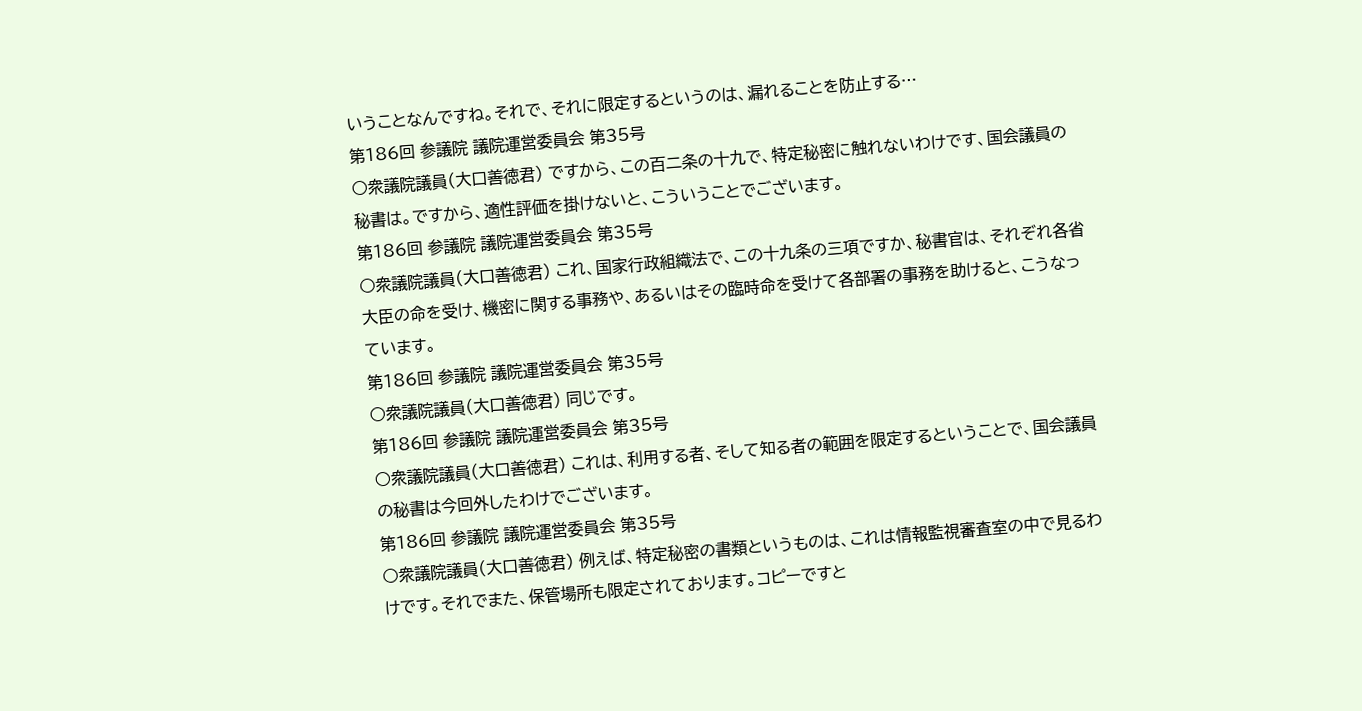いうことなんですね。それで、それに限定するというのは、漏れることを防止する…
第186回 参議院 議院運営委員会 第35号
○衆議院議員(大口善徳君) ですから、この百二条の十九で、特定秘密に触れないわけです、国会議員の秘書は。ですから、適性評価を掛けないと、こういうことでございます。
第186回 参議院 議院運営委員会 第35号
○衆議院議員(大口善徳君) これ、国家行政組織法で、この十九条の三項ですか、秘書官は、それぞれ各省大臣の命を受け、機密に関する事務や、あるいはその臨時命を受けて各部署の事務を助けると、こうなっています。
第186回 参議院 議院運営委員会 第35号
○衆議院議員(大口善徳君) 同じです。
第186回 参議院 議院運営委員会 第35号
○衆議院議員(大口善徳君) これは、利用する者、そして知る者の範囲を限定するということで、国会議員の秘書は今回外したわけでございます。
第186回 参議院 議院運営委員会 第35号
○衆議院議員(大口善徳君) 例えば、特定秘密の書類というものは、これは情報監視審査室の中で見るわけです。それでまた、保管場所も限定されております。コピーですと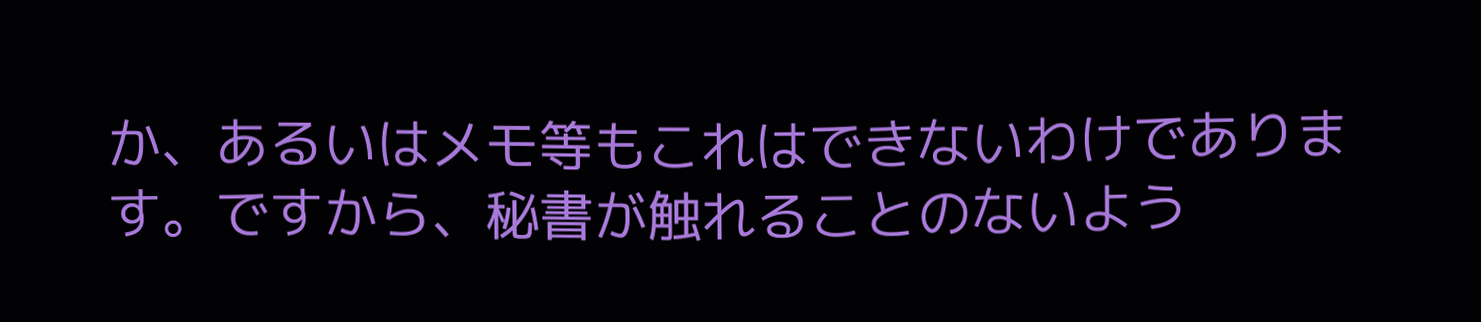か、あるいはメモ等もこれはできないわけであります。ですから、秘書が触れることのないよう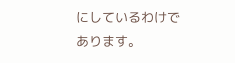にしているわけであります。